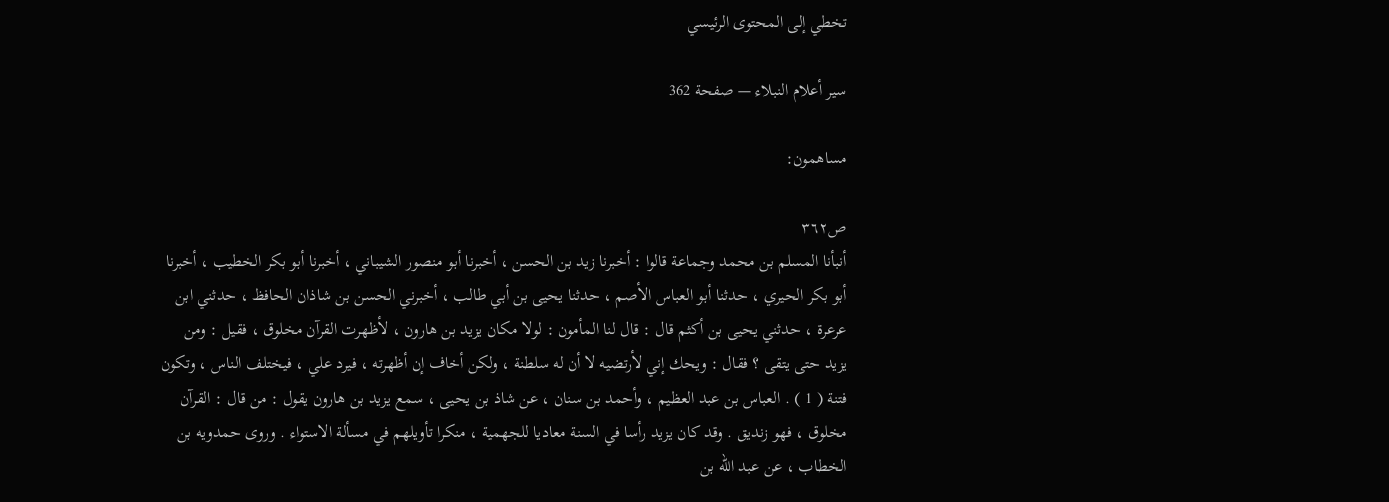تخطي إلى المحتوى الرئيسي

سير أعلام النبلاء — صفحة 362

مساهمون:

ص٣٦٢
أنبأنا المسلم بن محمد وجماعة قالوا : أخبرنا زيد بن الحسن ، أخبرنا أبو منصور الشيباني ، أخبرنا أبو بكر الخطيب ، أخبرنا أبو بكر الحيري ، حدثنا أبو العباس الأصم ، حدثنا يحيى بن أبي طالب ، أخبرني الحسن بن شاذان الحافظ ، حدثني ابن عرعرة ، حدثني يحيى بن أكثم قال : قال لنا المأمون : لولا مكان يزيد بن هارون ، لأظهرت القرآن مخلوق ، فقيل : ومن يزيد حتى يتقى ؟ فقال : ويحك إني لأرتضيه لا أن له سلطنة ، ولكن أخاف إن أظهرته ، فيرد علي ، فيختلف الناس ، وتكون فتنة ( 1 ) . العباس بن عبد العظيم ، وأحمد بن سنان ، عن شاذ بن يحيى ، سمع يزيد بن هارون يقول : من قال : القرآن مخلوق ، فهو زنديق . وقد كان يزيد رأسا في السنة معاديا للجهمية ، منكرا تأويلهم في مسألة الاستواء . وروى حمدويه بن الخطاب ، عن عبد الله بن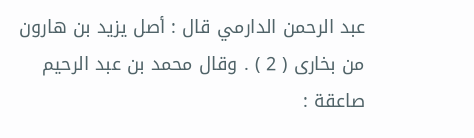عبد الرحمن الدارمي قال : أصل يزيد بن هارون من بخارى ( 2 ) . وقال محمد بن عبد الرحيم صاعقة :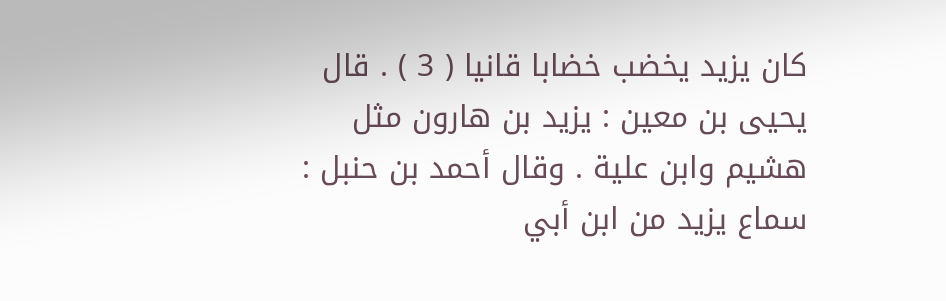كان يزيد يخضب خضابا قانيا ( 3 ) . قال يحيى بن معين : يزيد بن هارون مثل هشيم وابن علية . وقال أحمد بن حنبل : سماع يزيد من ابن أبي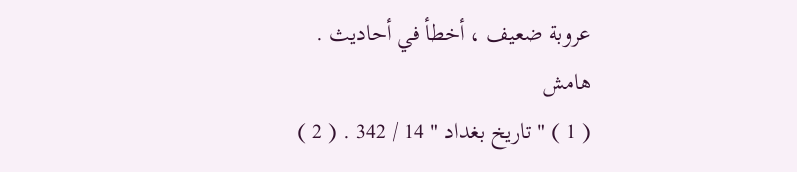عروبة ضعيف ، أخطأ في أحاديث .
هامش
( 1 ) " تاريخ بغداد " 14 / 342 . ( 2 )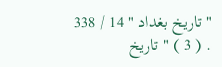" تاريخ بغداد " 14 / 338 . ( 3 ) " تاريخ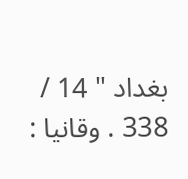بغداد " 14 / 338 . وقانيا :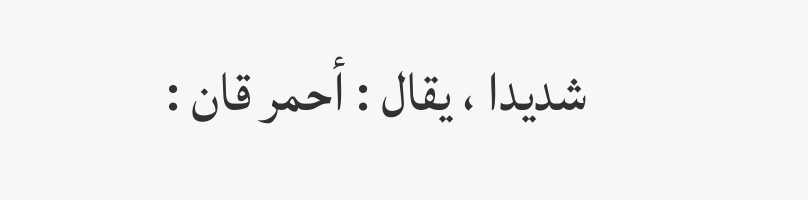شديدا ، يقال : أحمر قان :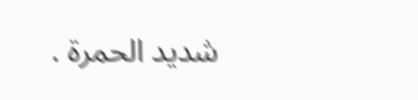شديد الحمرة .